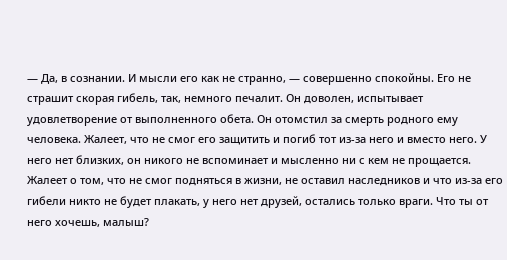— Да, в сознании. И мысли его как не странно, — совершенно спокойны. Его не страшит скорая гибель, так, немного печалит. Он доволен, испытывает удовлетворение от выполненного обета. Он отомстил за смерть родного ему человека. Жалеет, что не смог его защитить и погиб тот из-за него и вместо него. У него нет близких, он никого не вспоминает и мысленно ни с кем не прощается. Жалеет о том, что не смог подняться в жизни, не оставил наследников и что из-за его гибели никто не будет плакать, у него нет друзей, остались только враги. Что ты от него хочешь, малыш?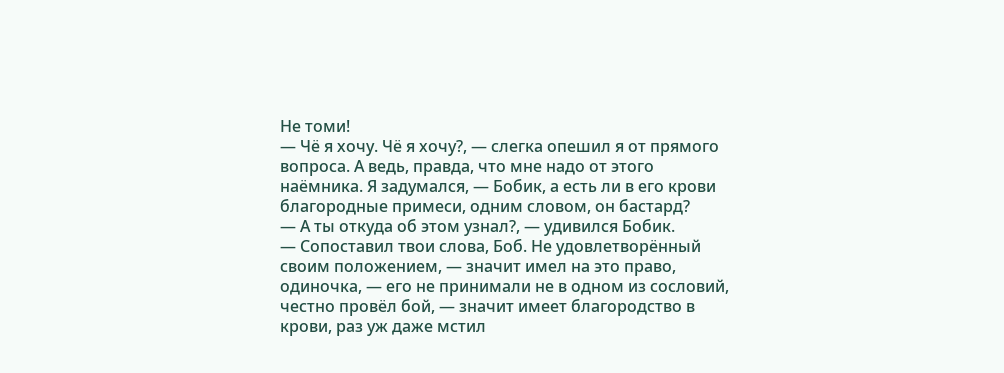Не томи!
— Чё я хочу. Чё я хочу?, — слегка опешил я от прямого вопроса. А ведь, правда, что мне надо от этого наёмника. Я задумался, — Бобик, а есть ли в его крови благородные примеси, одним словом, он бастард?
— А ты откуда об этом узнал?, — удивился Бобик.
— Сопоставил твои слова, Боб. Не удовлетворённый своим положением, — значит имел на это право, одиночка, — его не принимали не в одном из сословий, честно провёл бой, — значит имеет благородство в крови, раз уж даже мстил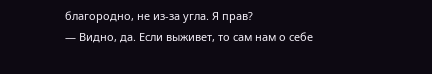благородно, не из-за угла. Я прав?
— Видно, да. Если выживет, то сам нам о себе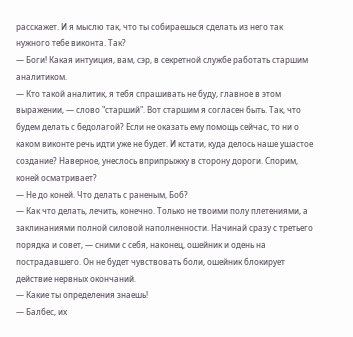расскажет. И я мыслю так, что ты собираешься сделать из него так нужного тебе виконта. Так?
— Боги! Какая интуиция, вам, сэр, в секретной службе работать старшим аналитиком.
— Кто такой аналитик, я тебя спрашивать не буду, главное в этом выражении, — слово "старший". Вот старшим я согласен быть. Так, что будем делать с бедолагой? Если не оказать ему помощь сейчас, то ни о каком виконте речь идти уже не будет. И кстати, куда делось наше ушастое создание? Наверное, унеслось вприпрыжку в сторону дороги. Спорим, коней осматривает?
— Не до коней. Что делать с раненым, Боб?
— Как что делать, лечить, конечно. Только не твоими полу плетениями, а заклинаниями полной силовой наполненности. Начинай сразу с третьего порядка и совет, — сними с себя, наконец, ошейник и одень на пострадавшего. Он не будет чувствовать боли, ошейник блокирует действие нервных окончаний.
— Какие ты определения знаешь!
— Балбес, их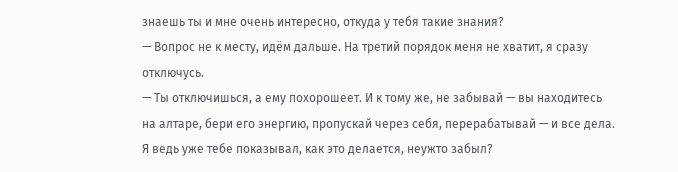знаешь ты и мне очень интересно, откуда у тебя такие знания?
— Вопрос не к месту, идём дальше. На третий порядок меня не хватит, я сразу отключусь.
— Ты отключишься, а ему похорошеет. И к тому же, не забывай — вы находитесь на алтаре, бери его энергию, пропускай через себя, перерабатывай — и все дела. Я ведь уже тебе показывал, как это делается, неужто забыл?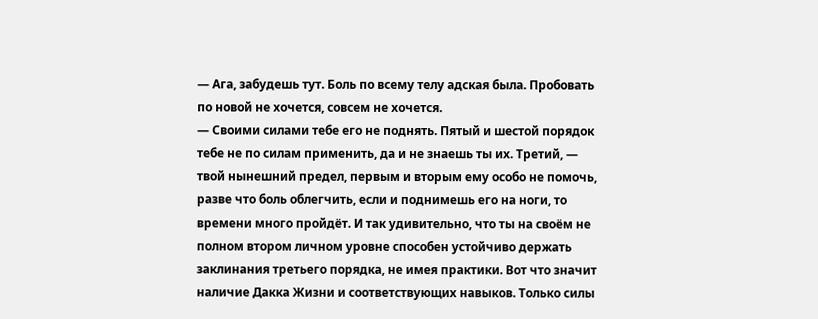— Ага, забудешь тут. Боль по всему телу адская была. Пробовать по новой не хочется, совсем не хочется.
— Своими силами тебе его не поднять. Пятый и шестой порядок тебе не по силам применить, да и не знаешь ты их. Третий, — твой нынешний предел, первым и вторым ему особо не помочь, разве что боль облегчить, если и поднимешь его на ноги, то времени много пройдёт. И так удивительно, что ты на своём не полном втором личном уровне способен устойчиво держать заклинания третьего порядка, не имея практики. Вот что значит наличие Дакка Жизни и соответствующих навыков. Только силы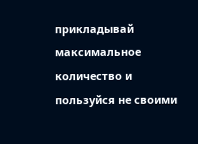прикладывай максимальное количество и пользуйся не своими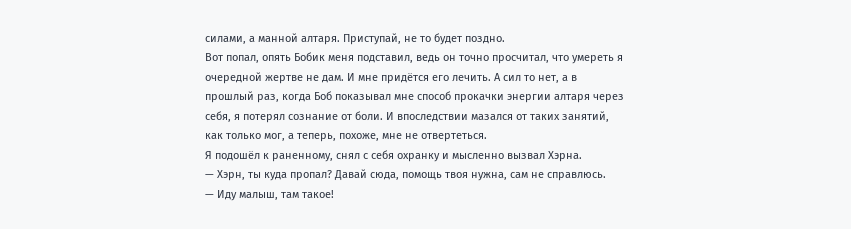силами, а манной алтаря. Приступай, не то будет поздно.
Вот попал, опять Бобик меня подставил, ведь он точно просчитал, что умереть я очередной жертве не дам. И мне придётся его лечить. А сил то нет, а в прошлый раз, когда Боб показывал мне способ прокачки энергии алтаря через себя, я потерял сознание от боли. И впоследствии мазался от таких занятий, как только мог, а теперь, похоже, мне не отвертеться.
Я подошёл к раненному, снял с себя охранку и мысленно вызвал Хэрна.
— Хэрн, ты куда пропал? Давай сюда, помощь твоя нужна, сам не справлюсь.
— Иду малыш, там такое!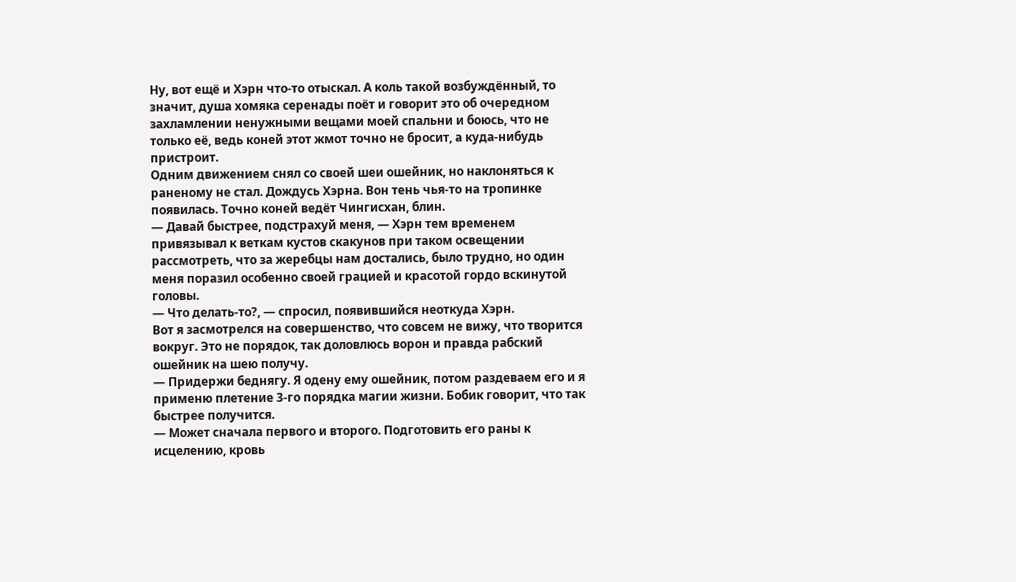Ну, вот ещё и Хэрн что-то отыскал. А коль такой возбуждённый, то значит, душа хомяка серенады поёт и говорит это об очередном захламлении ненужными вещами моей спальни и боюсь, что не только её, ведь коней этот жмот точно не бросит, а куда-нибудь пристроит.
Одним движением снял со своей шеи ошейник, но наклоняться к раненому не стал. Дождусь Хэрна. Вон тень чья-то на тропинке появилась. Точно коней ведёт Чингисхан, блин.
— Давай быстрее, подстрахуй меня, — Хэрн тем временем привязывал к веткам кустов скакунов при таком освещении рассмотреть, что за жеребцы нам достались, было трудно, но один меня поразил особенно своей грацией и красотой гордо вскинутой головы.
— Что делать-то?, — спросил, появившийся неоткуда Хэрн.
Вот я засмотрелся на совершенство, что совсем не вижу, что творится вокруг. Это не порядок, так доловлюсь ворон и правда рабский ошейник на шею получу.
— Придержи беднягу. Я одену ему ошейник, потом раздеваем его и я применю плетение 3-го порядка магии жизни. Бобик говорит, что так быстрее получится.
— Может сначала первого и второго. Подготовить его раны к исцелению, кровь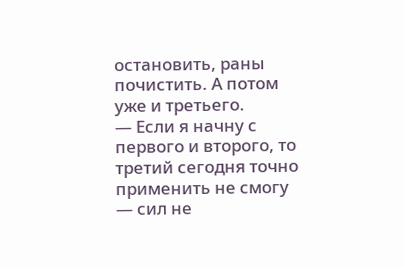остановить, раны почистить. А потом уже и третьего.
— Если я начну с первого и второго, то третий сегодня точно применить не смогу — сил не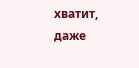хватит, даже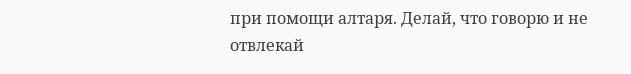при помощи алтаря. Делай, что говорю и не отвлекай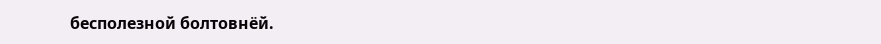бесполезной болтовнёй.